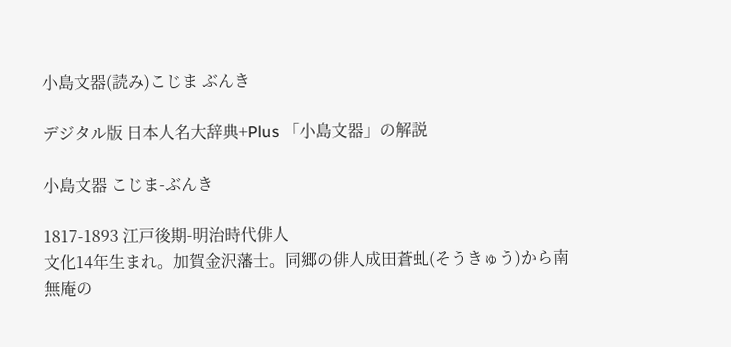小島文器(読み)こじま ぶんき

デジタル版 日本人名大辞典+Plus 「小島文器」の解説

小島文器 こじま-ぶんき

1817-1893 江戸後期-明治時代俳人
文化14年生まれ。加賀金沢藩士。同郷の俳人成田蒼虬(そうきゅう)から南無庵の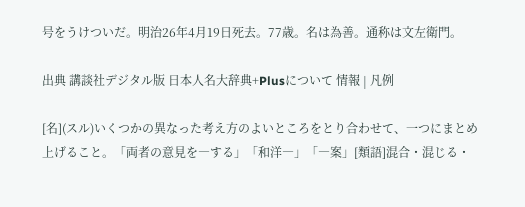号をうけついだ。明治26年4月19日死去。77歳。名は為善。通称は文左衛門。

出典 講談社デジタル版 日本人名大辞典+Plusについて 情報 | 凡例

[名](スル)いくつかの異なった考え方のよいところをとり合わせて、一つにまとめ上げること。「両者の意見を―する」「和洋―」「―案」[類語]混合・混じる・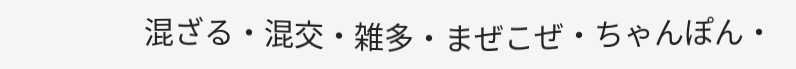混ざる・混交・雑多・まぜこぜ・ちゃんぽん・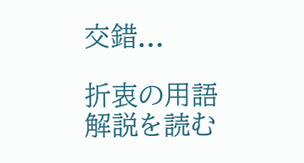交錯...

折衷の用語解説を読む